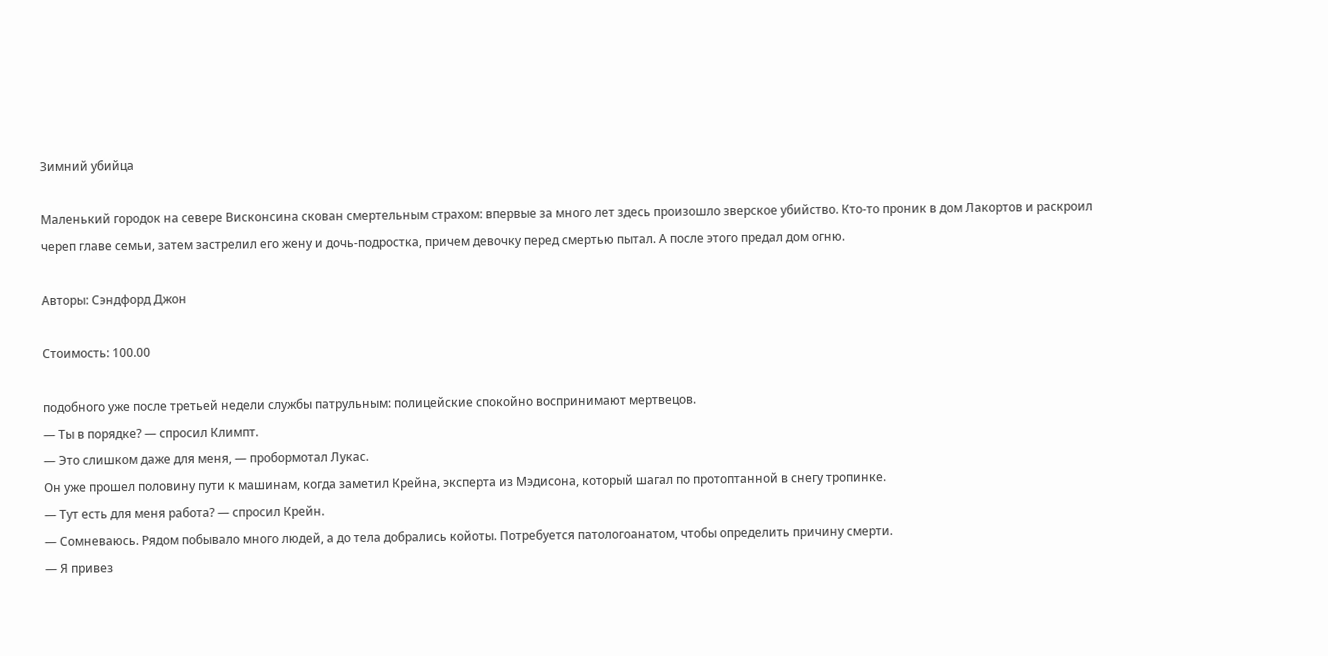Зимний убийца

Маленький городок на севере Висконсина скован смертельным страхом: впервые за много лет здесь произошло зверское убийство. Кто-то проник в дом Лакортов и раскроил череп главе семьи, затем застрелил его жену и дочь-подростка, причем девочку перед смертью пытал. А после этого предал дом огню.

Авторы: Сэндфорд Джон

Стоимость: 100.00

подобного уже после третьей недели службы патрульным: полицейские спокойно воспринимают мертвецов.
— Ты в порядке? — спросил Климпт.
— Это слишком даже для меня, — пробормотал Лукас.
Он уже прошел половину пути к машинам, когда заметил Крейна, эксперта из Мэдисона, который шагал по протоптанной в снегу тропинке.
— Тут есть для меня работа? — спросил Крейн.
— Сомневаюсь. Рядом побывало много людей, а до тела добрались койоты. Потребуется патологоанатом, чтобы определить причину смерти.
— Я привез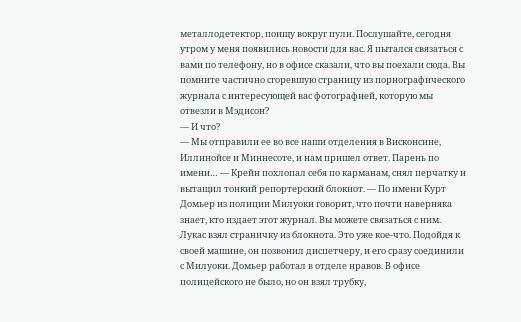металлодетектор, поищу вокруг пули. Послушайте, сегодня утром у меня появились новости для вас. Я пытался связаться с вами по телефону, но в офисе сказали, что вы поехали сюда. Вы помните частично сгоревшую страницу из порнографического журнала с интересующей вас фотографией, которую мы отвезли в Мэдисон?
— И что?
— Мы отправили ее во все наши отделения в Висконсине, Иллинойсе и Миннесоте, и нам пришел ответ. Парень по имени… — Крейн похлопал себя по карманам, снял перчатку и вытащил тонкий репортерский блокнот. — По имени Курт Домьер из полиции Милуоки говорит, что почти наверняка знает, кто издает этот журнал. Вы можете связаться с ним.
Лукас взял страничку из блокнота. Это уже кое-что. Подойдя к своей машине, он позвонил диспетчеру, и его сразу соединили с Милуоки. Домьер работал в отделе нравов. В офисе полицейского не было, но он взял трубку,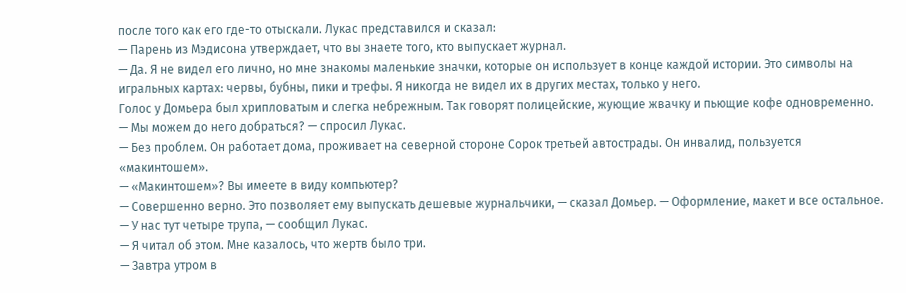после того как его где-то отыскали. Лукас представился и сказал:
— Парень из Мэдисона утверждает, что вы знаете того, кто выпускает журнал.
— Да. Я не видел его лично, но мне знакомы маленькие значки, которые он использует в конце каждой истории. Это символы на игральных картах: червы, бубны, пики и трефы. Я никогда не видел их в других местах, только у него.
Голос у Домьера был хрипловатым и слегка небрежным. Так говорят полицейские, жующие жвачку и пьющие кофе одновременно.
— Мы можем до него добраться? — спросил Лукас.
— Без проблем. Он работает дома, проживает на северной стороне Сорок третьей автострады. Он инвалид, пользуется «макинтошем».
— «Макинтошем»? Вы имеете в виду компьютер?
— Совершенно верно. Это позволяет ему выпускать дешевые журнальчики, — сказал Домьер. — Оформление, макет и все остальное.
— У нас тут четыре трупа, — сообщил Лукас.
— Я читал об этом. Мне казалось, что жертв было три.
— Завтра утром в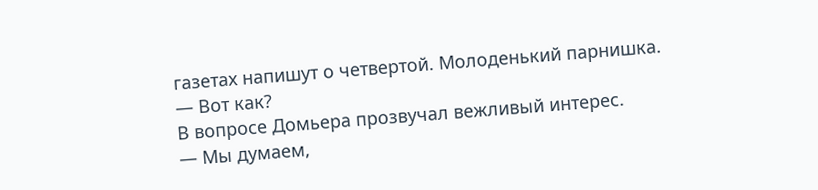газетах напишут о четвертой. Молоденький парнишка.
— Вот как?
В вопросе Домьера прозвучал вежливый интерес.
— Мы думаем,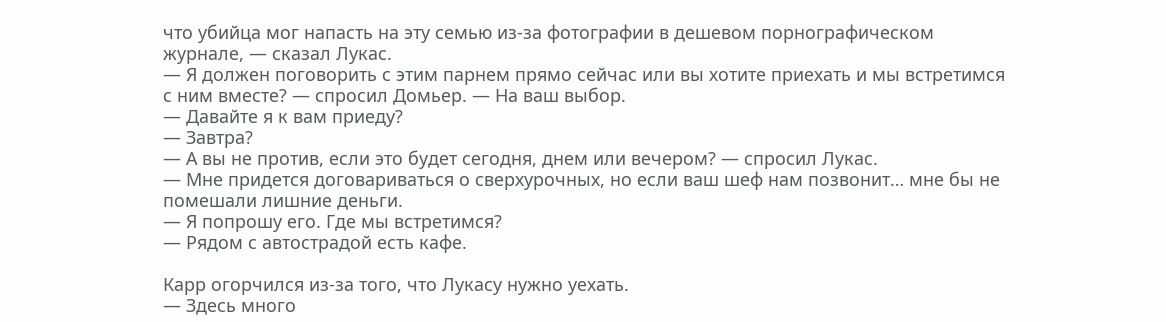что убийца мог напасть на эту семью из-за фотографии в дешевом порнографическом журнале, — сказал Лукас.
— Я должен поговорить с этим парнем прямо сейчас или вы хотите приехать и мы встретимся с ним вместе? — спросил Домьер. — На ваш выбор.
— Давайте я к вам приеду?
— Завтра?
— А вы не против, если это будет сегодня, днем или вечером? — спросил Лукас.
— Мне придется договариваться о сверхурочных, но если ваш шеф нам позвонит… мне бы не помешали лишние деньги.
— Я попрошу его. Где мы встретимся?
— Рядом с автострадой есть кафе.

Карр огорчился из-за того, что Лукасу нужно уехать.
— Здесь много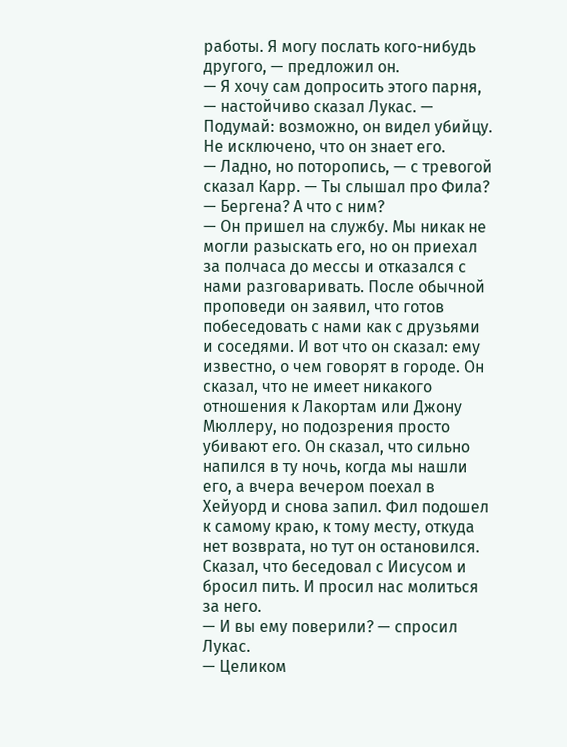работы. Я могу послать кого-нибудь другого, — предложил он.
— Я хочу сам допросить этого парня, — настойчиво сказал Лукас. — Подумай: возможно, он видел убийцу. Не исключено, что он знает его.
— Ладно, но поторопись, — с тревогой сказал Карр. — Ты слышал про Фила?
— Бергена? А что с ним?
— Он пришел на службу. Мы никак не могли разыскать его, но он приехал за полчаса до мессы и отказался с нами разговаривать. После обычной проповеди он заявил, что готов побеседовать с нами как с друзьями и соседями. И вот что он сказал: ему известно, о чем говорят в городе. Он сказал, что не имеет никакого отношения к Лакортам или Джону Мюллеру, но подозрения просто убивают его. Он сказал, что сильно напился в ту ночь, когда мы нашли его, а вчера вечером поехал в Хейуорд и снова запил. Фил подошел к самому краю, к тому месту, откуда нет возврата, но тут он остановился. Сказал, что беседовал с Иисусом и бросил пить. И просил нас молиться за него.
— И вы ему поверили? — спросил Лукас.
— Целиком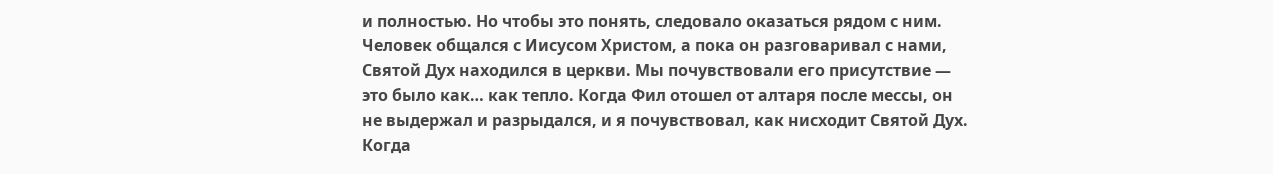и полностью. Но чтобы это понять, следовало оказаться рядом с ним. Человек общался с Иисусом Христом, а пока он разговаривал с нами, Святой Дух находился в церкви. Мы почувствовали его присутствие — это было как… как тепло. Когда Фил отошел от алтаря после мессы, он не выдержал и разрыдался, и я почувствовал, как нисходит Святой Дух.
Когда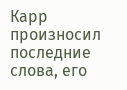Карр произносил последние слова, его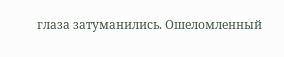глаза затуманились. Ошеломленный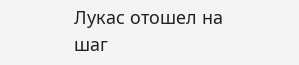Лукас отошел на шаг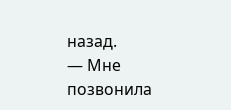назад.
— Мне позвонила